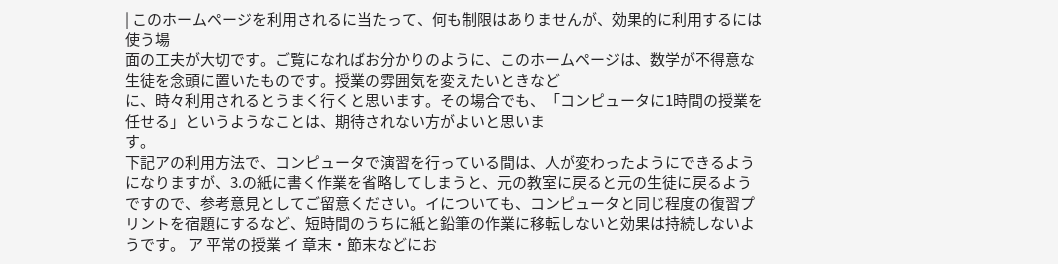| このホームページを利用されるに当たって、何も制限はありませんが、効果的に利用するには使う場
面の工夫が大切です。ご覧になればお分かりのように、このホームページは、数学が不得意な生徒を念頭に置いたものです。授業の雰囲気を変えたいときなど
に、時々利用されるとうまく行くと思います。その場合でも、「コンピュータに1時間の授業を任せる」というようなことは、期待されない方がよいと思いま
す。
下記アの利用方法で、コンピュータで演習を行っている間は、人が変わったようにできるようになりますが、3.の紙に書く作業を省略してしまうと、元の教室に戻ると元の生徒に戻るようですので、参考意見としてご留意ください。イについても、コンピュータと同じ程度の復習プリントを宿題にするなど、短時間のうちに紙と鉛筆の作業に移転しないと効果は持続しないようです。 ア 平常の授業 イ 章末・節末などにお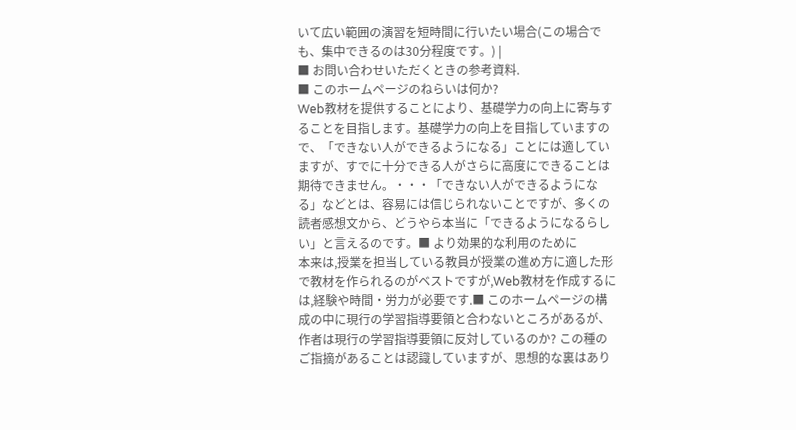いて広い範囲の演習を短時間に行いたい場合(この場合でも、集中できるのは30分程度です。) |
■ お問い合わせいただくときの参考資料.
■ このホームページのねらいは何か?
Web教材を提供することにより、基礎学力の向上に寄与することを目指します。基礎学力の向上を目指していますので、「できない人ができるようになる」ことには適していますが、すでに十分できる人がさらに高度にできることは期待できません。・・・「できない人ができるようになる」などとは、容易には信じられないことですが、多くの読者感想文から、どうやら本当に「できるようになるらしい」と言えるのです。■ より効果的な利用のために
本来は,授業を担当している教員が授業の進め方に適した形で教材を作られるのがベストですが,Web教材を作成するには,経験や時間・労力が必要です.■ このホームページの構成の中に現行の学習指導要領と合わないところがあるが、作者は現行の学習指導要領に反対しているのか? この種のご指摘があることは認識していますが、思想的な裏はあり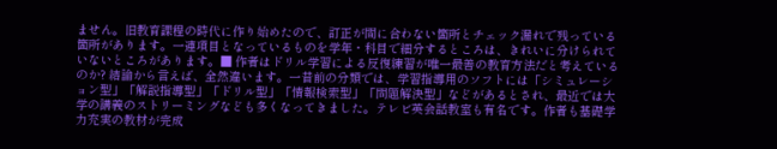ません。旧教育課程の時代に作り始めたので、訂正が間に合わない箇所とチェック漏れで残っている箇所があります。一連項目となっているものを学年・科目で細分するところは、きれいに分けられていないところがあります。■ 作者はドリル学習による反復練習が唯一最善の教育方法だと考えているのか? 結論から言えば、全然違います。一昔前の分類では、学習指導用のソフトには「シミュレーション型」「解説指導型」「ドリル型」「情報検索型」「問題解決型」などがあるとされ、最近では大学の講義のストリーミングなども多くなってきました。テレビ英会話教室も有名です。作者も基礎学力充実の教材が完成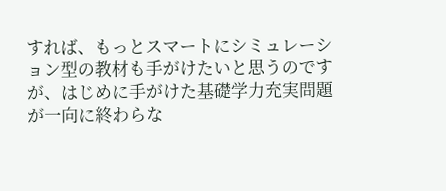すれば、もっとスマートにシミュレーション型の教材も手がけたいと思うのですが、はじめに手がけた基礎学力充実問題が一向に終わらな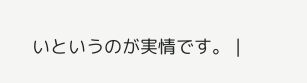いというのが実情です。 |